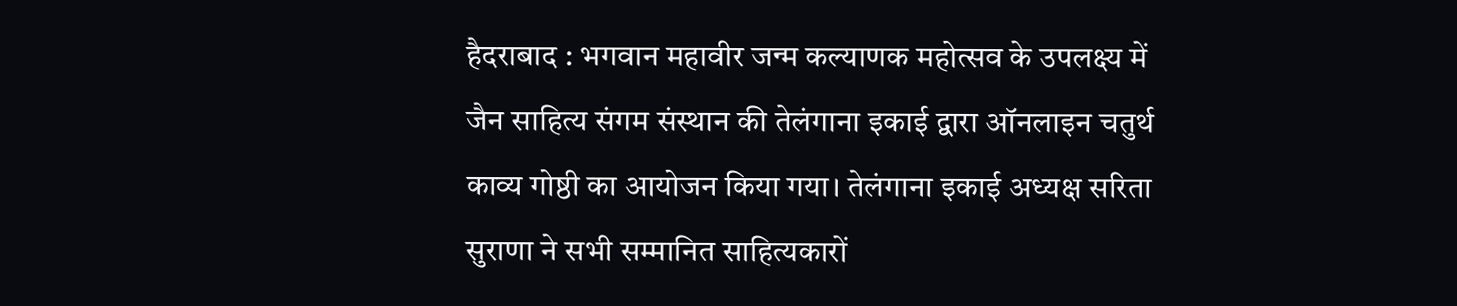हैदराबाद : भगवान महावीर जन्म कल्याणक महोत्सव के उपलक्ष्य में जैन साहित्य संगम संस्थान की तेलंगाना इकाई द्वारा ऑनलाइन चतुर्थ काव्य गोष्ठी का आयोजन किया गया। तेलंगाना इकाई अध्यक्ष सरिता सुराणा ने सभी सम्मानित साहित्यकारों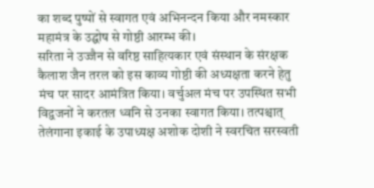का शब्द पुष्पों से स्वागत एवं अभिनन्दन किया और नमस्कार महामंत्र के उद्घोष से गोष्ठी आरम्भ की।
सरिता ने उज्जैन से वरिष्ठ साहित्यकार एवं संस्थान के संरक्षक कैलाश जैन तरल को इस काव्य गोष्ठी की अध्यक्षता करने हेतु मंच पर सादर आमंत्रित किया। वर्चुअल मंच पर उपस्थित सभी विद्वजनों ने करतल ध्वनि से उनका स्वागत किया। तत्पश्चात् तेलंगाना इकाई के उपाध्यक्ष अशोक दोशी ने स्वरचित सरस्वती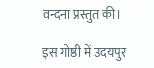वन्दना प्रस्तुत की।

इस गोष्ठी में उदयपुर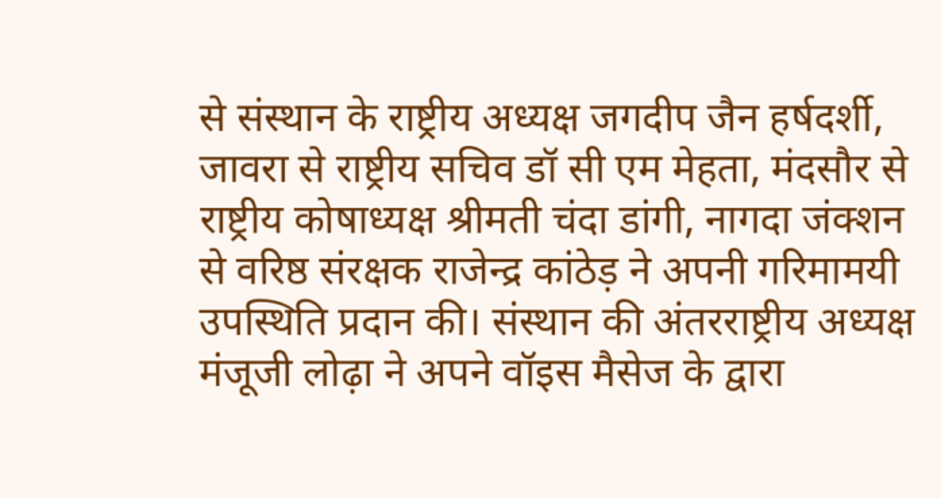से संस्थान के राष्ट्रीय अध्यक्ष जगदीप जैन हर्षदर्शी, जावरा से राष्ट्रीय सचिव डॉ सी एम मेहता, मंदसौर से राष्ट्रीय कोषाध्यक्ष श्रीमती चंदा डांगी, नागदा जंक्शन से वरिष्ठ संरक्षक राजेन्द्र कांठेड़ ने अपनी गरिमामयी उपस्थिति प्रदान की। संस्थान की अंतरराष्ट्रीय अध्यक्ष मंजूजी लोढ़ा ने अपने वॉइस मैसेज के द्वारा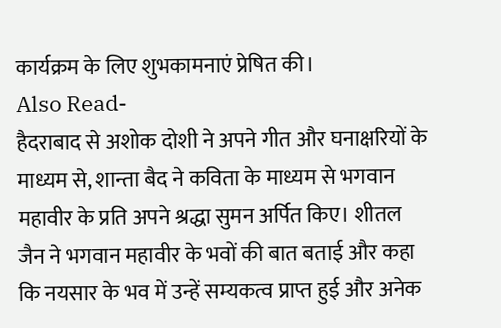कार्यक्रम के लिए शुभकामनाएं प्रेषित की।
Also Read-
हैदराबाद से अशोक दोशी ने अपने गीत और घनाक्षरियों के माध्यम से, शान्ता बैद ने कविता के माध्यम से भगवान महावीर के प्रति अपने श्रद्धा सुमन अर्पित किए। शीतल जैन ने भगवान महावीर के भवों की बात बताई और कहा कि नयसार के भव में उन्हें सम्यकत्व प्राप्त हुई और अनेक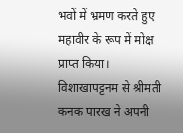भवों में भ्रमण करते हुए महावीर के रूप में मोक्ष प्राप्त किया। विशाखापट्टनम से श्रीमती कनक पारख ने अपनी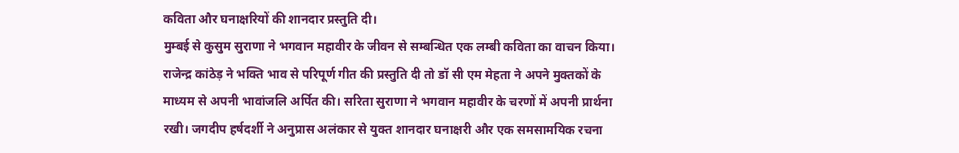कविता और घनाक्षरियों की शानदार प्रस्तुति दी।
मुम्बई से कुसुम सुराणा ने भगवान महावीर के जीवन से सम्बन्धित एक लम्बी कविता का वाचन किया। राजेन्द्र कांठेड़ ने भक्ति भाव से परिपूर्ण गीत की प्रस्तुति दी तो डॉ सी एम मेहता ने अपने मुक्तकों के माध्यम से अपनी भावांजलि अर्पित की। सरिता सुराणा ने भगवान महावीर के चरणों में अपनी प्रार्थना रखी। जगदीप हर्षदर्शी ने अनुप्रास अलंकार से युक्त शानदार घनाक्षरी और एक समसामयिक रचना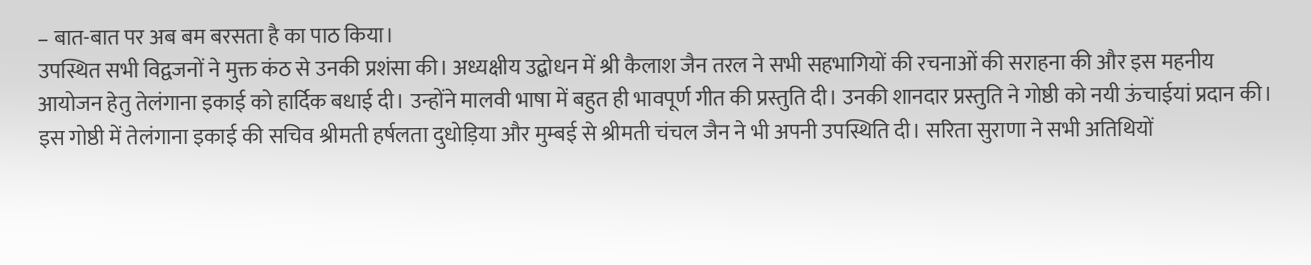– बात-बात पर अब बम बरसता है का पाठ किया।
उपस्थित सभी विद्वजनों ने मुक्त कंठ से उनकी प्रशंसा की। अध्यक्षीय उद्बोधन में श्री कैलाश जैन तरल ने सभी सहभागियों की रचनाओं की सराहना की और इस महनीय आयोजन हेतु तेलंगाना इकाई को हार्दिक बधाई दी। उन्होंने मालवी भाषा में बहुत ही भावपूर्ण गीत की प्रस्तुति दी। उनकी शानदार प्रस्तुति ने गोष्ठी को नयी ऊंचाईयां प्रदान की।
इस गोष्ठी में तेलंगाना इकाई की सचिव श्रीमती हर्षलता दुधोड़िया और मुम्बई से श्रीमती चंचल जैन ने भी अपनी उपस्थिति दी। सरिता सुराणा ने सभी अतिथियों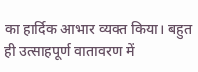का हार्दिक आभार व्यक्त किया। बहुत ही उत्साहपूर्ण वातावरण में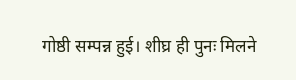गोष्ठी सम्पन्न हुई। शीघ्र ही पुनः मिलने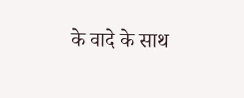के वादे के साथ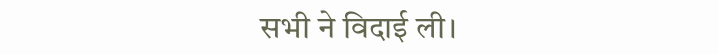सभी ने विदाई ली।